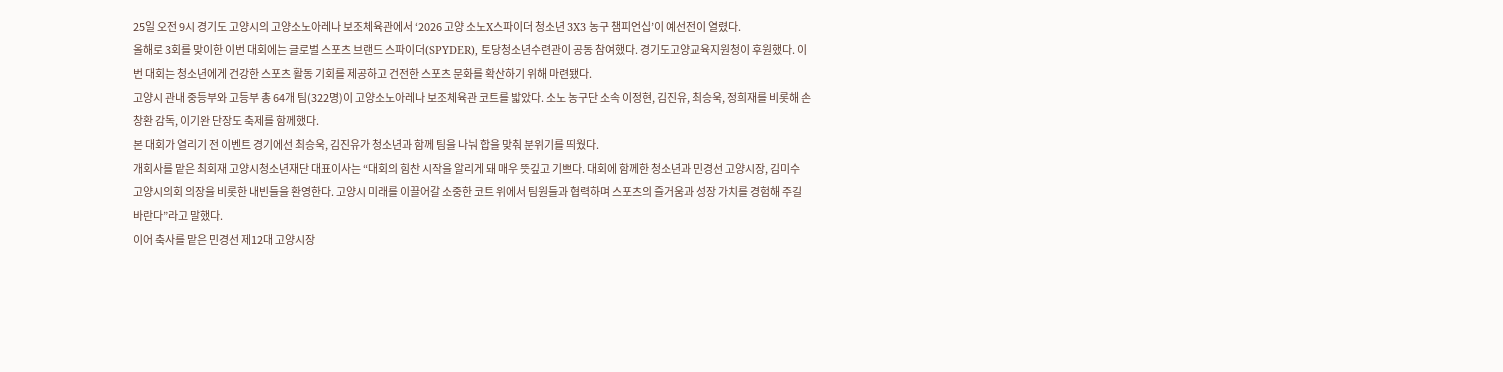25일 오전 9시 경기도 고양시의 고양소노아레나 보조체육관에서 ‘2026 고양 소노X스파이더 청소년 3X3 농구 챔피언십’이 예선전이 열렸다.
올해로 3회를 맞이한 이번 대회에는 글로벌 스포츠 브랜드 스파이더(SPYDER), 토당청소년수련관이 공동 참여했다. 경기도고양교육지원청이 후원했다. 이번 대회는 청소년에게 건강한 스포츠 활동 기회를 제공하고 건전한 스포츠 문화를 확산하기 위해 마련됐다.
고양시 관내 중등부와 고등부 총 64개 팀(322명)이 고양소노아레나 보조체육관 코트를 밟았다. 소노 농구단 소속 이정현, 김진유, 최승욱, 정희재를 비롯해 손창환 감독, 이기완 단장도 축제를 함께했다.
본 대회가 열리기 전 이벤트 경기에선 최승욱, 김진유가 청소년과 함께 팀을 나눠 합을 맞춰 분위기를 띄웠다.
개회사를 맡은 최회재 고양시청소년재단 대표이사는 “대회의 힘찬 시작을 알리게 돼 매우 뜻깊고 기쁘다. 대회에 함께한 청소년과 민경선 고양시장, 김미수 고양시의회 의장을 비롯한 내빈들을 환영한다. 고양시 미래를 이끌어갈 소중한 코트 위에서 팀원들과 협력하며 스포츠의 즐거움과 성장 가치를 경험해 주길 바란다”라고 말했다.
이어 축사를 맡은 민경선 제12대 고양시장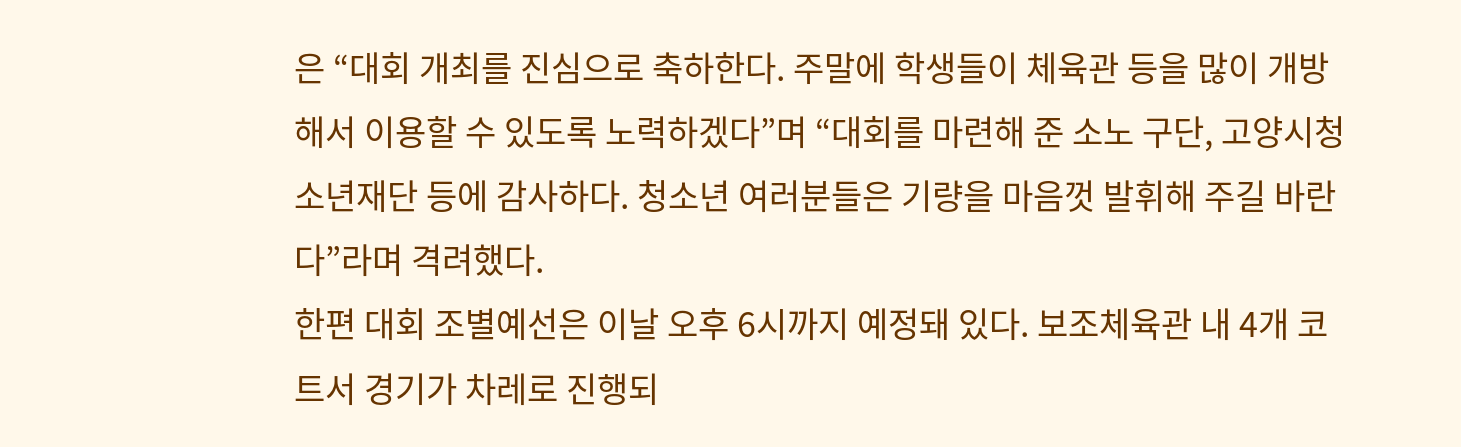은 “대회 개최를 진심으로 축하한다. 주말에 학생들이 체육관 등을 많이 개방해서 이용할 수 있도록 노력하겠다”며 “대회를 마련해 준 소노 구단, 고양시청소년재단 등에 감사하다. 청소년 여러분들은 기량을 마음껏 발휘해 주길 바란다”라며 격려했다.
한편 대회 조별예선은 이날 오후 6시까지 예정돼 있다. 보조체육관 내 4개 코트서 경기가 차레로 진행되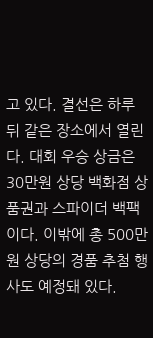고 있다. 결선은 하루 뒤 같은 장소에서 열린다. 대회 우승 상금은 30만원 상당 백화점 상품권과 스파이더 백팩이다. 이밖에 총 500만 원 상당의 경품 추첨 행사도 예정돼 있다.